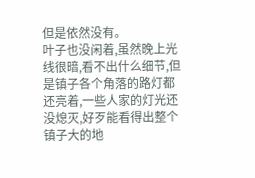但是依然没有。
叶子也没闲着,虽然晚上光线很暗,看不出什么细节,但是镇子各个角落的路灯都还亮着,一些人家的灯光还没熄灭,好歹能看得出整个镇子大的地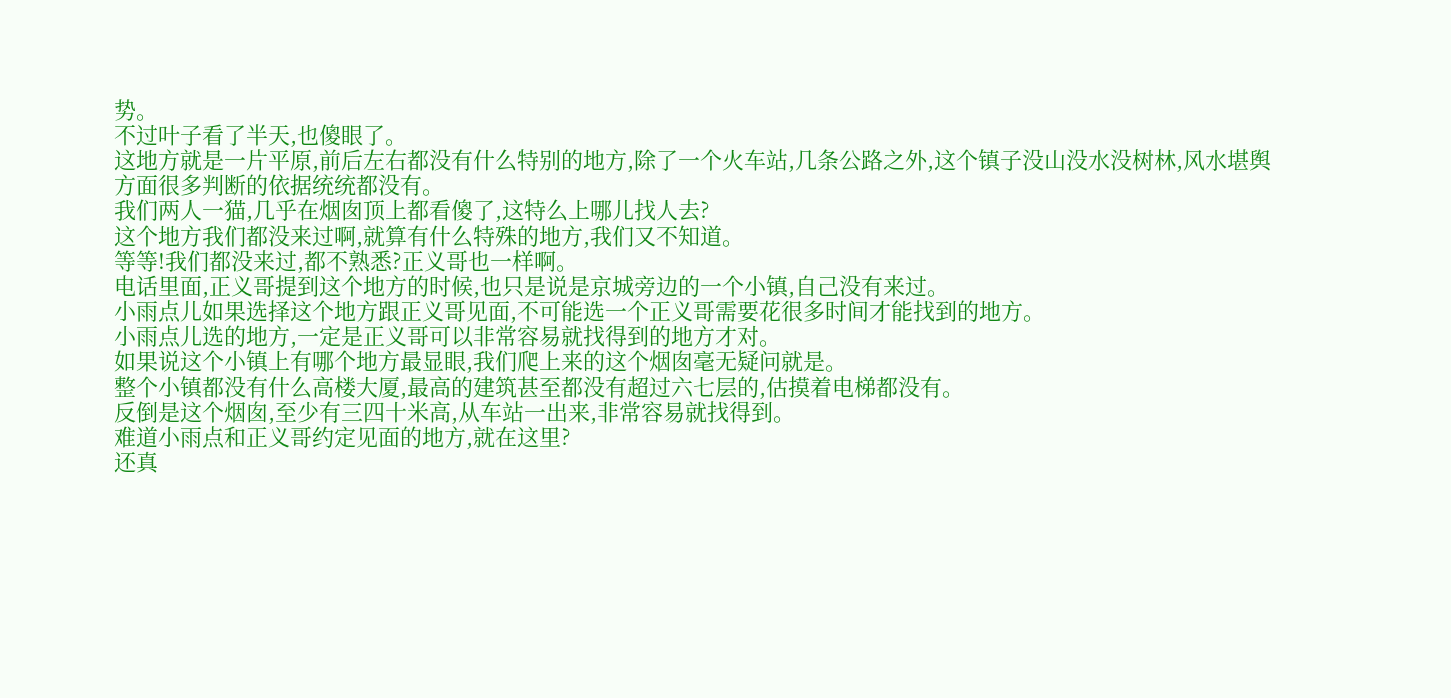势。
不过叶子看了半天,也傻眼了。
这地方就是一片平原,前后左右都没有什么特别的地方,除了一个火车站,几条公路之外,这个镇子没山没水没树林,风水堪舆方面很多判断的依据统统都没有。
我们两人一猫,几乎在烟囱顶上都看傻了,这特么上哪儿找人去?
这个地方我们都没来过啊,就算有什么特殊的地方,我们又不知道。
等等!我们都没来过,都不熟悉?正义哥也一样啊。
电话里面,正义哥提到这个地方的时候,也只是说是京城旁边的一个小镇,自己没有来过。
小雨点儿如果选择这个地方跟正义哥见面,不可能选一个正义哥需要花很多时间才能找到的地方。
小雨点儿选的地方,一定是正义哥可以非常容易就找得到的地方才对。
如果说这个小镇上有哪个地方最显眼,我们爬上来的这个烟囱毫无疑问就是。
整个小镇都没有什么高楼大厦,最高的建筑甚至都没有超过六七层的,估摸着电梯都没有。
反倒是这个烟囱,至少有三四十米高,从车站一出来,非常容易就找得到。
难道小雨点和正义哥约定见面的地方,就在这里?
还真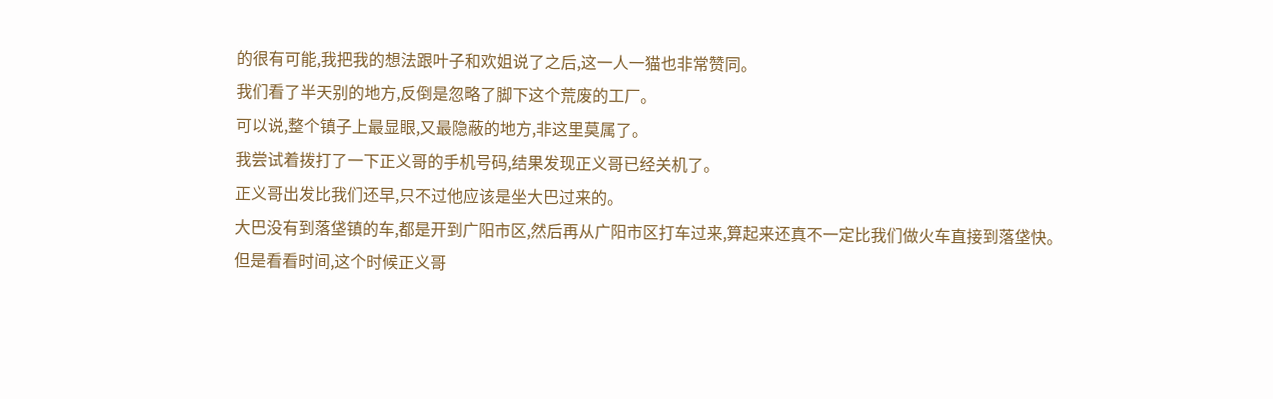的很有可能,我把我的想法跟叶子和欢姐说了之后,这一人一猫也非常赞同。
我们看了半天别的地方,反倒是忽略了脚下这个荒废的工厂。
可以说,整个镇子上最显眼,又最隐蔽的地方,非这里莫属了。
我尝试着拨打了一下正义哥的手机号码,结果发现正义哥已经关机了。
正义哥出发比我们还早,只不过他应该是坐大巴过来的。
大巴没有到落垡镇的车,都是开到广阳市区,然后再从广阳市区打车过来,算起来还真不一定比我们做火车直接到落垡快。
但是看看时间,这个时候正义哥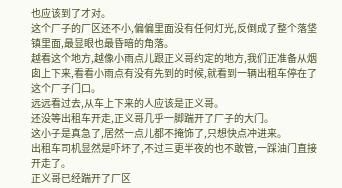也应该到了才对。
这个厂子的厂区还不小,偏偏里面没有任何灯光,反倒成了整个落垡镇里面,最显眼也最昏暗的角落。
越看这个地方,越像小雨点儿跟正义哥约定的地方,我们正准备从烟囱上下来,看看小雨点有没有先到的时候,就看到一辆出租车停在了这个厂子门口。
远远看过去,从车上下来的人应该是正义哥。
还没等出租车开走,正义哥几乎一脚踹开了厂子的大门。
这小子是真急了,居然一点儿都不掩饰了,只想快点冲进来。
出租车司机显然是吓坏了,不过三更半夜的也不敢管,一踩油门直接开走了。
正义哥已经踹开了厂区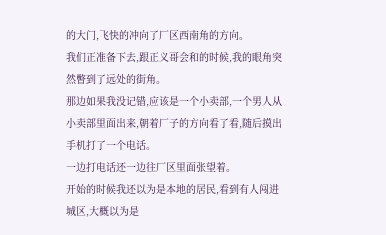的大门,飞快的冲向了厂区西南角的方向。
我们正准备下去,跟正义哥会和的时候,我的眼角突然瞥到了远处的街角。
那边如果我没记错,应该是一个小卖部,一个男人从小卖部里面出来,朝着厂子的方向看了看,随后摸出手机打了一个电话。
一边打电话还一边往厂区里面张望着。
开始的时候我还以为是本地的居民,看到有人闯进城区,大概以为是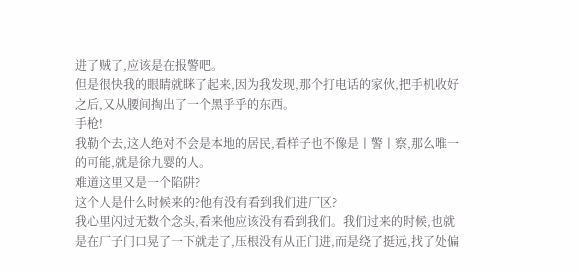进了贼了,应该是在报警吧。
但是很快我的眼睛就眯了起来,因为我发现,那个打电话的家伙,把手机收好之后,又从腰间掏出了一个黑乎乎的东西。
手枪!
我勒个去,这人绝对不会是本地的居民,看样子也不像是丨警丨察,那么唯一的可能,就是徐九婴的人。
难道这里又是一个陷阱?
这个人是什么时候来的?他有没有看到我们进厂区?
我心里闪过无数个念头,看来他应该没有看到我们。我们过来的时候,也就是在厂子门口晃了一下就走了,压根没有从正门进,而是绕了挺远,找了处偏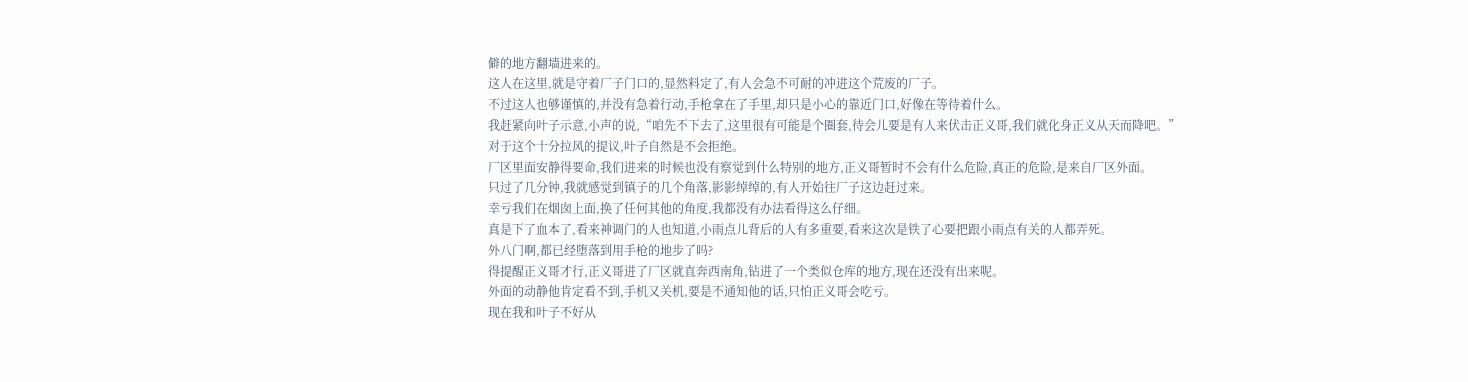僻的地方翻墙进来的。
这人在这里,就是守着厂子门口的,显然料定了,有人会急不可耐的冲进这个荒废的厂子。
不过这人也够谨慎的,并没有急着行动,手枪拿在了手里,却只是小心的靠近门口,好像在等待着什么。
我赶紧向叶子示意,小声的说,“咱先不下去了,这里很有可能是个圈套,待会儿要是有人来伏击正义哥,我们就化身正义从天而降吧。”
对于这个十分拉风的提议,叶子自然是不会拒绝。
厂区里面安静得要命,我们进来的时候也没有察觉到什么特别的地方,正义哥暂时不会有什么危险,真正的危险,是来自厂区外面。
只过了几分钟,我就感觉到镇子的几个角落,影影绰绰的,有人开始往厂子这边赶过来。
幸亏我们在烟囱上面,换了任何其他的角度,我都没有办法看得这么仔细。
真是下了血本了,看来神调门的人也知道,小雨点儿背后的人有多重要,看来这次是铁了心要把跟小雨点有关的人都弄死。
外八门啊,都已经堕落到用手枪的地步了吗?
得提醒正义哥才行,正义哥进了厂区就直奔西南角,钻进了一个类似仓库的地方,现在还没有出来呢。
外面的动静他肯定看不到,手机又关机,要是不通知他的话,只怕正义哥会吃亏。
现在我和叶子不好从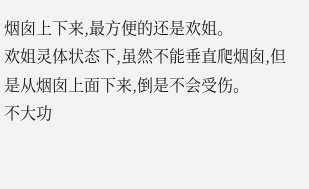烟囱上下来,最方便的还是欢姐。
欢姐灵体状态下,虽然不能垂直爬烟囱,但是从烟囱上面下来,倒是不会受伤。
不大功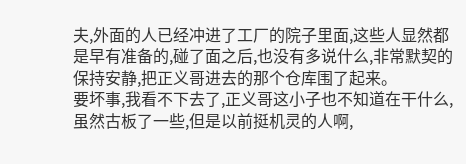夫,外面的人已经冲进了工厂的院子里面,这些人显然都是早有准备的,碰了面之后,也没有多说什么,非常默契的保持安静,把正义哥进去的那个仓库围了起来。
要坏事,我看不下去了,正义哥这小子也不知道在干什么,虽然古板了一些,但是以前挺机灵的人啊,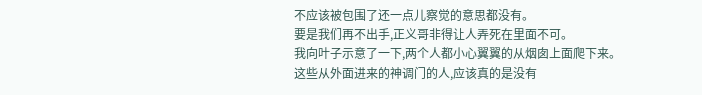不应该被包围了还一点儿察觉的意思都没有。
要是我们再不出手,正义哥非得让人弄死在里面不可。
我向叶子示意了一下,两个人都小心翼翼的从烟囱上面爬下来。
这些从外面进来的神调门的人,应该真的是没有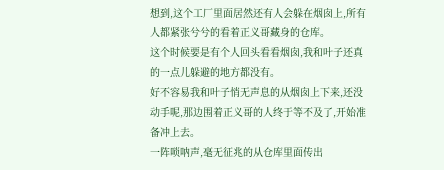想到,这个工厂里面居然还有人会躲在烟囱上,所有人都紧张兮兮的看着正义哥藏身的仓库。
这个时候要是有个人回头看看烟囱,我和叶子还真的一点儿躲避的地方都没有。
好不容易我和叶子悄无声息的从烟囱上下来,还没动手呢,那边围着正义哥的人终于等不及了,开始准备冲上去。
一阵唢呐声,毫无征兆的从仓库里面传出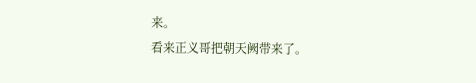来。
看来正义哥把朝天阙带来了。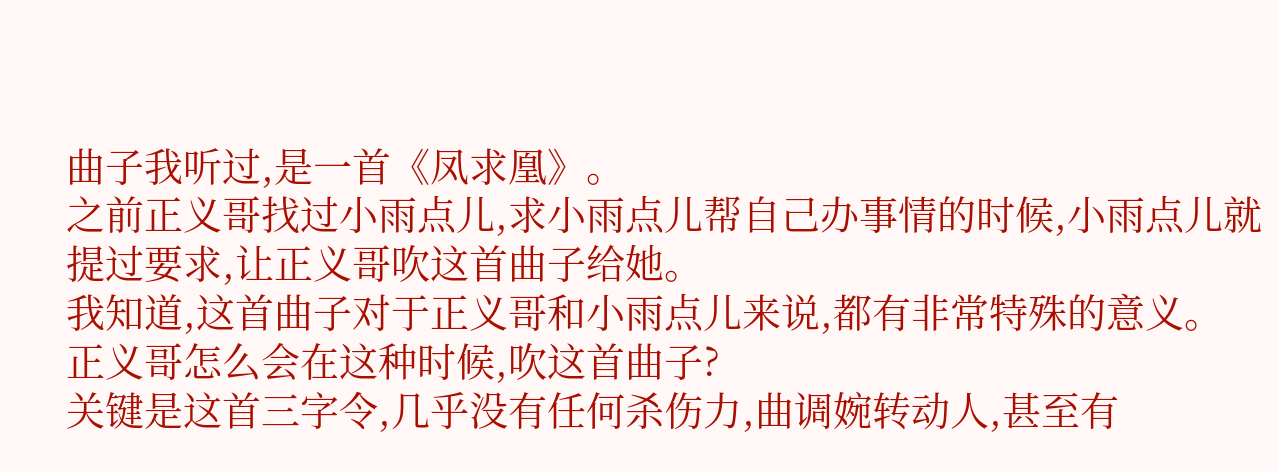曲子我听过,是一首《凤求凰》。
之前正义哥找过小雨点儿,求小雨点儿帮自己办事情的时候,小雨点儿就提过要求,让正义哥吹这首曲子给她。
我知道,这首曲子对于正义哥和小雨点儿来说,都有非常特殊的意义。
正义哥怎么会在这种时候,吹这首曲子?
关键是这首三字令,几乎没有任何杀伤力,曲调婉转动人,甚至有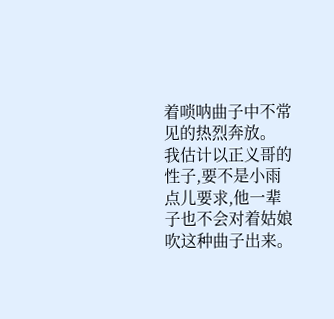着唢呐曲子中不常见的热烈奔放。
我估计以正义哥的性子,要不是小雨点儿要求,他一辈子也不会对着姑娘吹这种曲子出来。